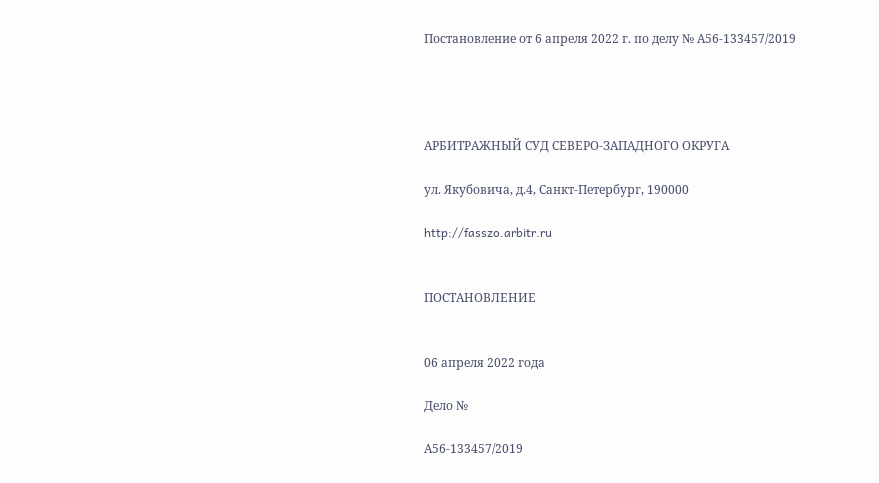Постановление от 6 апреля 2022 г. по делу № А56-133457/2019




АРБИТРАЖНЫЙ СУД СЕВЕРО-ЗАПАДНОГО ОКРУГА

ул. Якубовича, д.4, Санкт-Петербург, 190000

http://fasszo.arbitr.ru


ПОСТАНОВЛЕНИЕ


06 апреля 2022 года

Дело №

А56-133457/2019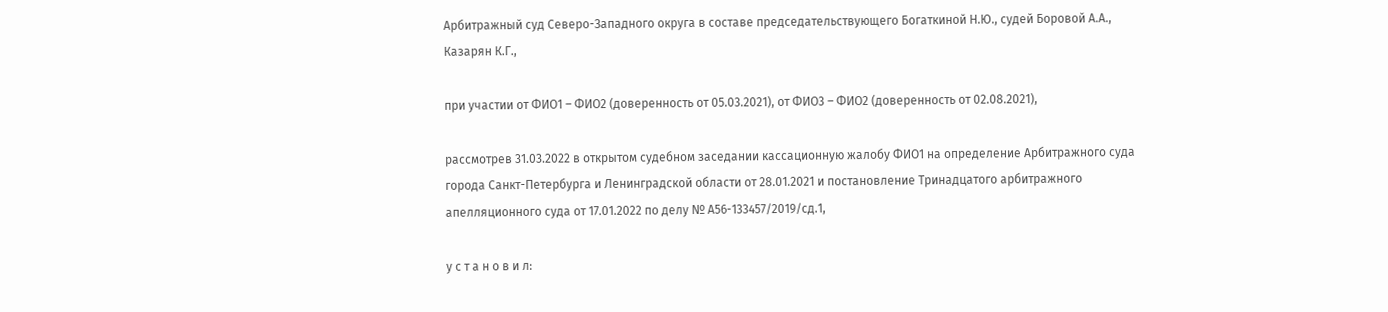Арбитражный суд Северо-Западного округа в составе председательствующего Богаткиной Н.Ю., судей Боровой А.А., Казарян К.Г.,

при участии от ФИО1 – ФИО2 (доверенность от 05.03.2021), от ФИО3 – ФИО2 (доверенность от 02.08.2021),

рассмотрев 31.03.2022 в открытом судебном заседании кассационную жалобу ФИО1 на определение Арбитражного суда города Санкт-Петербурга и Ленинградской области от 28.01.2021 и постановление Тринадцатого арбитражного апелляционного суда от 17.01.2022 по делу № А56-133457/2019/сд.1,

у с т а н о в и л: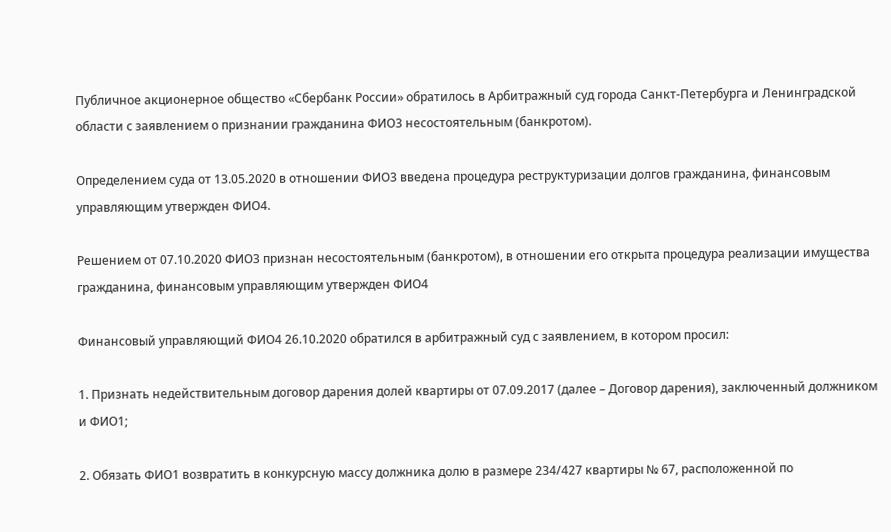Публичное акционерное общество «Сбербанк России» обратилось в Арбитражный суд города Санкт-Петербурга и Ленинградской области с заявлением о признании гражданина ФИО3 несостоятельным (банкротом).

Определением суда от 13.05.2020 в отношении ФИО3 введена процедура реструктуризации долгов гражданина, финансовым управляющим утвержден ФИО4.

Решением от 07.10.2020 ФИО3 признан несостоятельным (банкротом), в отношении его открыта процедура реализации имущества гражданина, финансовым управляющим утвержден ФИО4

Финансовый управляющий ФИО4 26.10.2020 обратился в арбитражный суд с заявлением, в котором просил:

1. Признать недействительным договор дарения долей квартиры от 07.09.2017 (далее – Договор дарения), заключенный должником и ФИО1;

2. Обязать ФИО1 возвратить в конкурсную массу должника долю в размере 234/427 квартиры № 67, расположенной по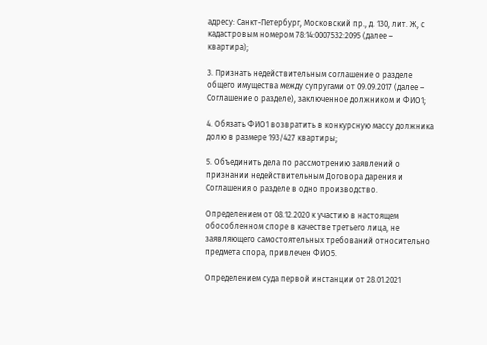адресу: Санкт-Петербург, Московский пр., д. 130, лит. Ж, с кадастровым номером 78:14:0007532:2095 (далее – квартира);

3. Признать недействительным соглашение о разделе общего имущества между супругами от 09.09.2017 (далее – Соглашение о разделе), заключенное должником и ФИО1;

4. Обязать ФИО1 возвратить в конкурсную массу должника долю в размере 193/427 квартиры;

5. Объединить дела по рассмотрению заявлений о признании недействительным Договора дарения и Соглашения о разделе в одно производство.

Определением от 08.12.2020 к участию в настоящем обособленном споре в качестве третьего лица, не заявляющего самостоятельных требований относительно предмета спора, привлечен ФИО5.

Определением суда первой инстанции от 28.01.2021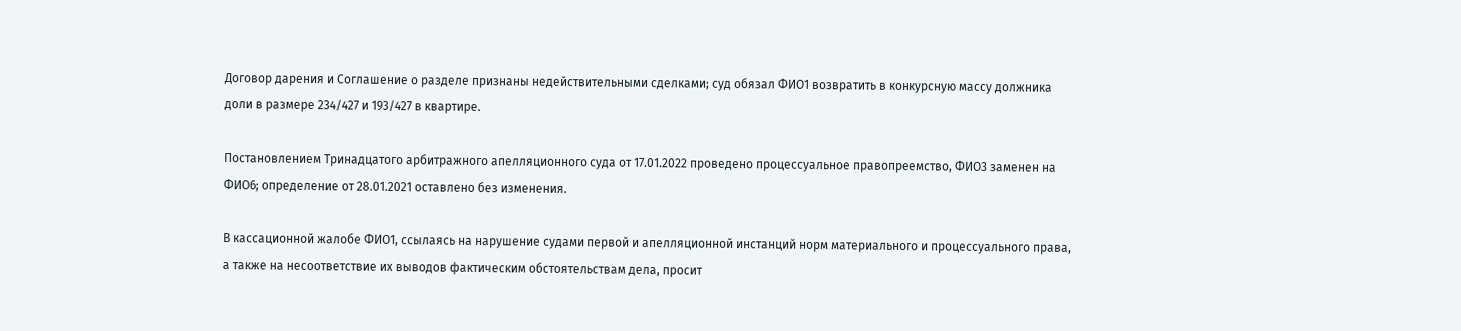Договор дарения и Соглашение о разделе признаны недействительными сделками; суд обязал ФИО1 возвратить в конкурсную массу должника доли в размере 234/427 и 193/427 в квартире.

Постановлением Тринадцатого арбитражного апелляционного суда от 17.01.2022 проведено процессуальное правопреемство, ФИО3 заменен на ФИО6; определение от 28.01.2021 оставлено без изменения.

В кассационной жалобе ФИО1, ссылаясь на нарушение судами первой и апелляционной инстанций норм материального и процессуального права, а также на несоответствие их выводов фактическим обстоятельствам дела, просит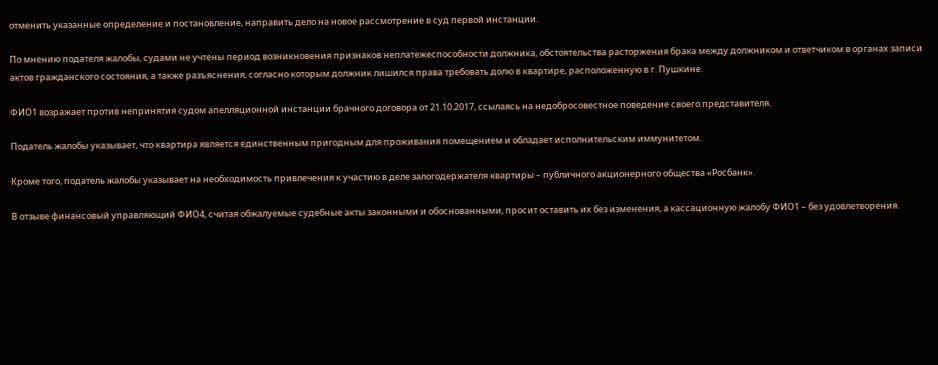отменить указанные определение и постановление, направить дело на новое рассмотрение в суд первой инстанции.

По мнению подателя жалобы, судами не учтены период возникновения признаков неплатежеспособности должника, обстоятельства расторжения брака между должником и ответчиком в органах записи актов гражданского состояния, а также разъяснения, согласно которым должник лишился права требовать долю в квартире, расположенную в г. Пушкине.

ФИО1 возражает против непринятия судом апелляционной инстанции брачного договора от 21.10.2017, ссылаясь на недобросовестное поведение своего представителя.

Податель жалобы указывает, что квартира является единственным пригодным для проживания помещением и обладает исполнительским иммунитетом.

Кроме того, податель жалобы указывает на необходимость привлечения к участию в деле залогодержателя квартиры – публичного акционерного общества «Росбанк».

В отзыве финансовый управляющий ФИО4, считая обжалуемые судебные акты законными и обоснованными, просит оставить их без изменения, а кассационную жалобу ФИО1 – без удовлетворения.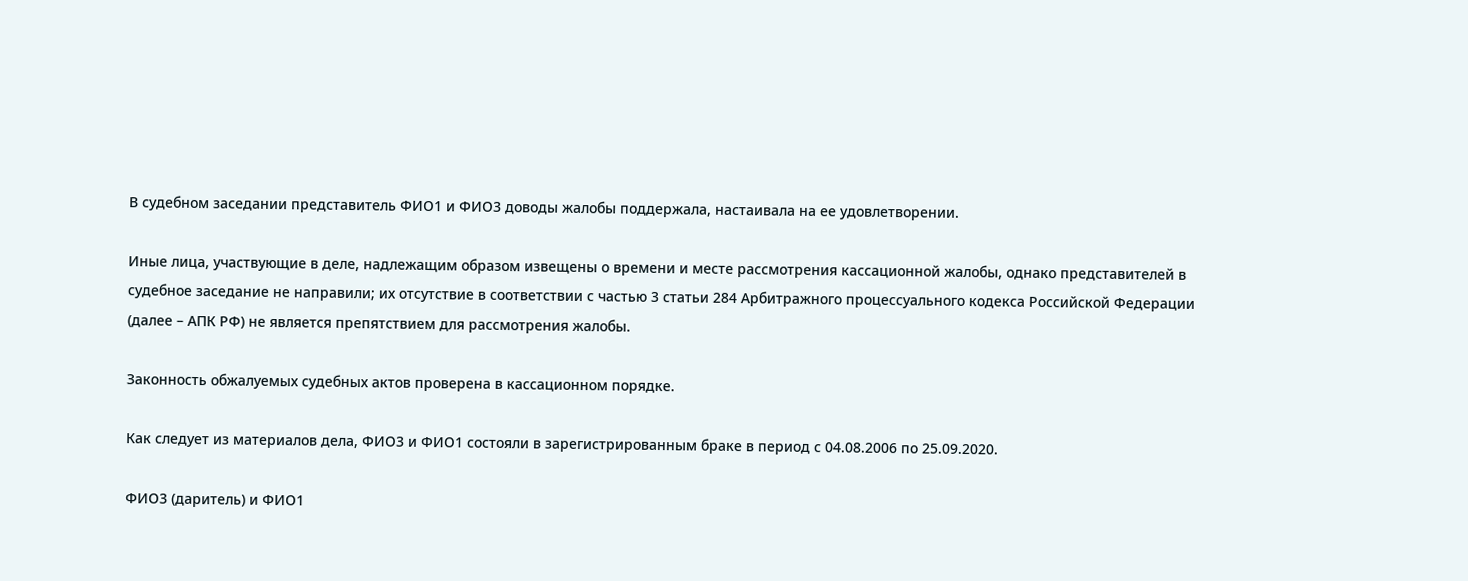В судебном заседании представитель ФИО1 и ФИО3 доводы жалобы поддержала, настаивала на ее удовлетворении.

Иные лица, участвующие в деле, надлежащим образом извещены о времени и месте рассмотрения кассационной жалобы, однако представителей в судебное заседание не направили; их отсутствие в соответствии с частью 3 статьи 284 Арбитражного процессуального кодекса Российской Федерации (далее – АПК РФ) не является препятствием для рассмотрения жалобы.

Законность обжалуемых судебных актов проверена в кассационном порядке.

Как следует из материалов дела, ФИО3 и ФИО1 состояли в зарегистрированным браке в период с 04.08.2006 по 25.09.2020.

ФИО3 (даритель) и ФИО1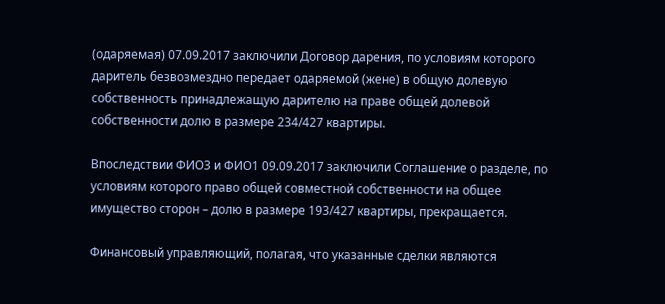(одаряемая) 07.09.2017 заключили Договор дарения, по условиям которого даритель безвозмездно передает одаряемой (жене) в общую долевую собственность принадлежащую дарителю на праве общей долевой собственности долю в размере 234/427 квартиры.

Впоследствии ФИО3 и ФИО1 09.09.2017 заключили Соглашение о разделе, по условиям которого право общей совместной собственности на общее имущество сторон – долю в размере 193/427 квартиры, прекращается.

Финансовый управляющий, полагая, что указанные сделки являются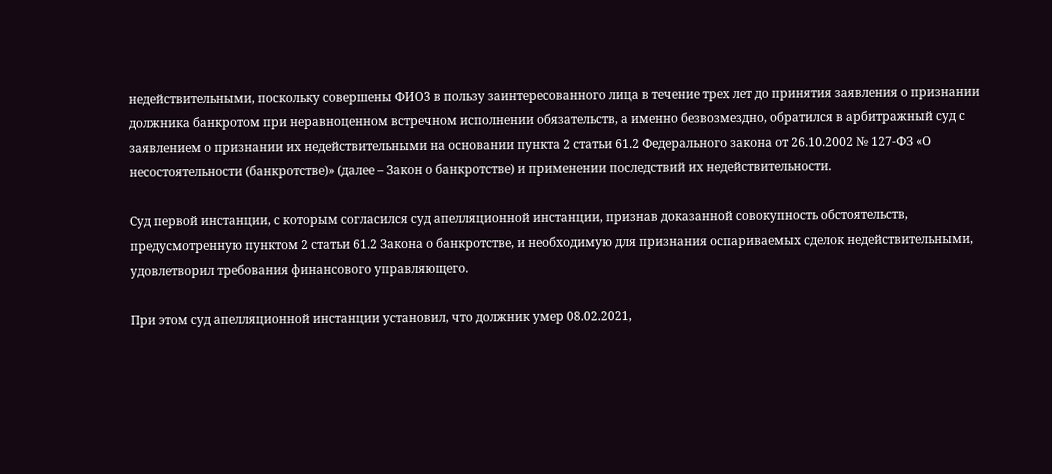недействительными, поскольку совершены ФИО3 в пользу заинтересованного лица в течение трех лет до принятия заявления о признании должника банкротом при неравноценном встречном исполнении обязательств, а именно безвозмездно, обратился в арбитражный суд с заявлением о признании их недействительными на основании пункта 2 статьи 61.2 Федерального закона от 26.10.2002 № 127-ФЗ «О несостоятельности (банкротстве)» (далее – Закон о банкротстве) и применении последствий их недействительности.

Суд первой инстанции, с которым согласился суд апелляционной инстанции, признав доказанной совокупность обстоятельств, предусмотренную пунктом 2 статьи 61.2 Закона о банкротстве, и необходимую для признания оспариваемых сделок недействительными, удовлетворил требования финансового управляющего.

При этом суд апелляционной инстанции установил, что должник умер 08.02.2021,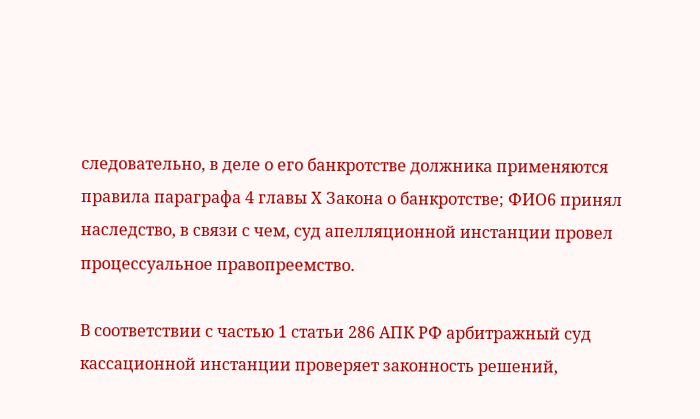следовательно, в деле о его банкротстве должника применяются правила параграфа 4 главы Х Закона о банкротстве; ФИО6 принял наследство, в связи с чем, суд апелляционной инстанции провел процессуальное правопреемство.

В соответствии с частью 1 статьи 286 АПК РФ арбитражный суд кассационной инстанции проверяет законность решений,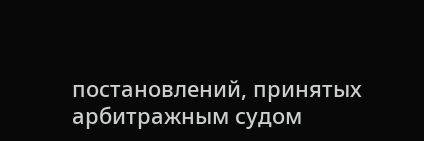постановлений, принятых арбитражным судом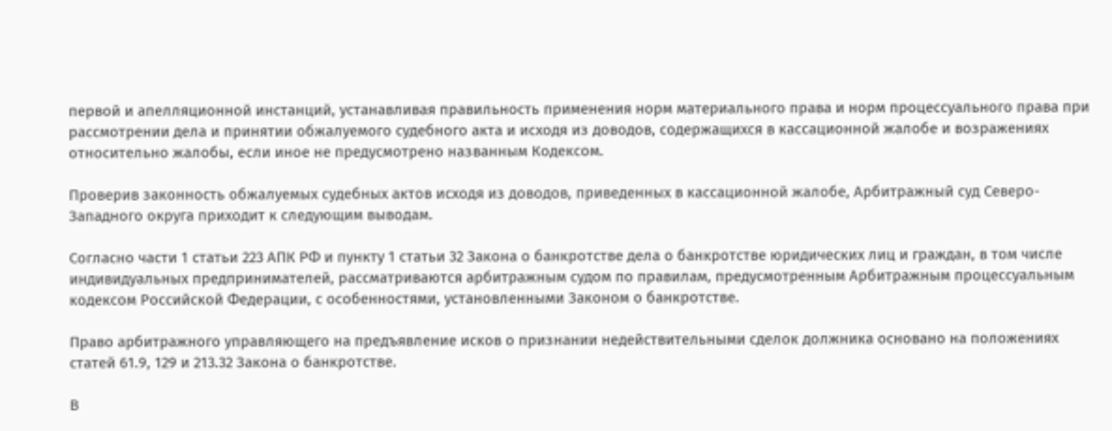первой и апелляционной инстанций, устанавливая правильность применения норм материального права и норм процессуального права при рассмотрении дела и принятии обжалуемого судебного акта и исходя из доводов, содержащихся в кассационной жалобе и возражениях относительно жалобы, если иное не предусмотрено названным Кодексом.

Проверив законность обжалуемых судебных актов исходя из доводов, приведенных в кассационной жалобе, Арбитражный суд Северо-Западного округа приходит к следующим выводам.

Согласно части 1 статьи 223 АПК РФ и пункту 1 статьи 32 Закона о банкротстве дела о банкротстве юридических лиц и граждан, в том числе индивидуальных предпринимателей, рассматриваются арбитражным судом по правилам, предусмотренным Арбитражным процессуальным кодексом Российской Федерации, с особенностями, установленными Законом о банкротстве.

Право арбитражного управляющего на предъявление исков о признании недействительными сделок должника основано на положениях статей 61.9, 129 и 213.32 Закона о банкротстве.

В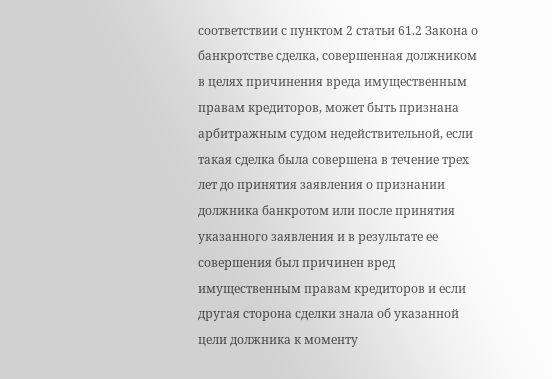соответствии с пунктом 2 статьи 61.2 Закона о банкротстве сделка, совершенная должником в целях причинения вреда имущественным правам кредиторов, может быть признана арбитражным судом недействительной, если такая сделка была совершена в течение трех лет до принятия заявления о признании должника банкротом или после принятия указанного заявления и в результате ее совершения был причинен вред имущественным правам кредиторов и если другая сторона сделки знала об указанной цели должника к моменту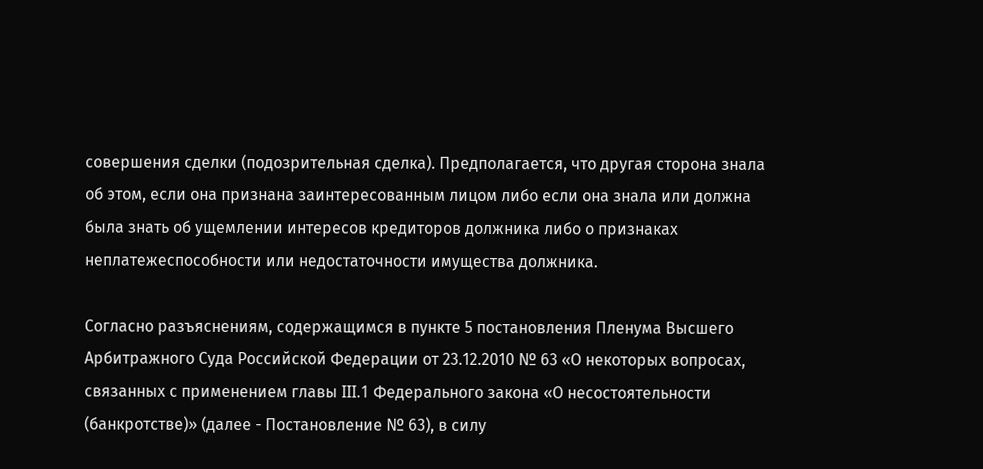совершения сделки (подозрительная сделка). Предполагается, что другая сторона знала об этом, если она признана заинтересованным лицом либо если она знала или должна была знать об ущемлении интересов кредиторов должника либо о признаках неплатежеспособности или недостаточности имущества должника.

Согласно разъяснениям, содержащимся в пункте 5 постановления Пленума Высшего Арбитражного Суда Российской Федерации от 23.12.2010 № 63 «О некоторых вопросах, связанных с применением главы III.1 Федерального закона «О несостоятельности (банкротстве)» (далее - Постановление № 63), в силу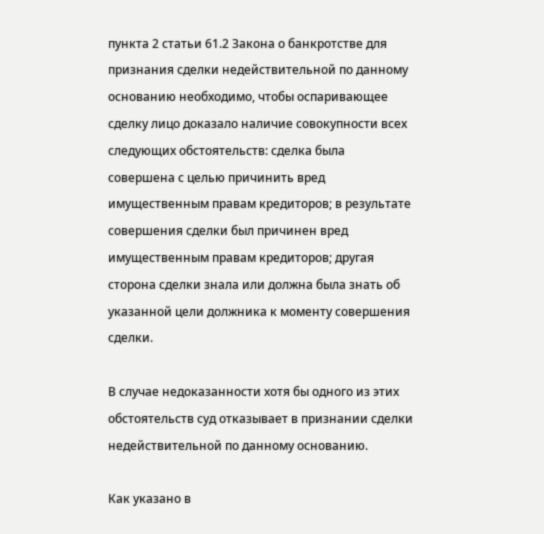пункта 2 статьи 61.2 Закона о банкротстве для признания сделки недействительной по данному основанию необходимо, чтобы оспаривающее сделку лицо доказало наличие совокупности всех следующих обстоятельств: сделка была совершена с целью причинить вред имущественным правам кредиторов; в результате совершения сделки был причинен вред имущественным правам кредиторов; другая сторона сделки знала или должна была знать об указанной цели должника к моменту совершения сделки.

В случае недоказанности хотя бы одного из этих обстоятельств суд отказывает в признании сделки недействительной по данному основанию.

Как указано в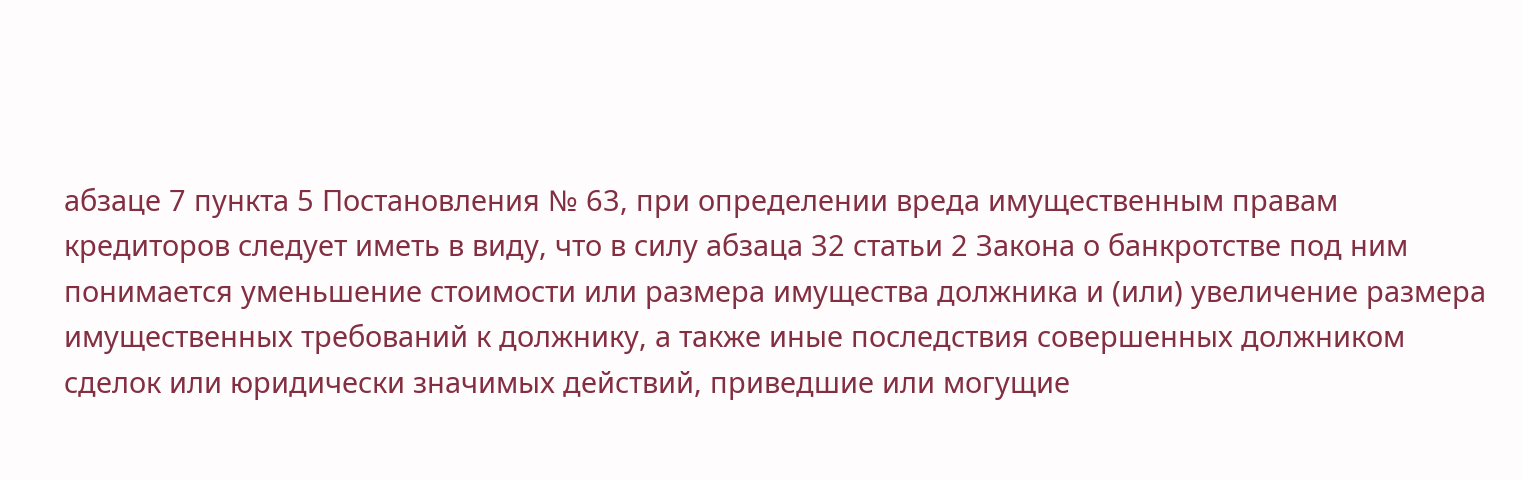абзаце 7 пункта 5 Постановления № 63, при определении вреда имущественным правам кредиторов следует иметь в виду, что в силу абзаца 32 статьи 2 Закона о банкротстве под ним понимается уменьшение стоимости или размера имущества должника и (или) увеличение размера имущественных требований к должнику, а также иные последствия совершенных должником сделок или юридически значимых действий, приведшие или могущие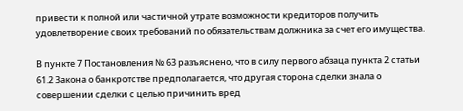привести к полной или частичной утрате возможности кредиторов получить удовлетворение своих требований по обязательствам должника за счет его имущества.

В пункте 7 Постановления № 63 разъяснено, что в силу первого абзаца пункта 2 статьи 61.2 Закона о банкротстве предполагается, что другая сторона сделки знала о совершении сделки с целью причинить вред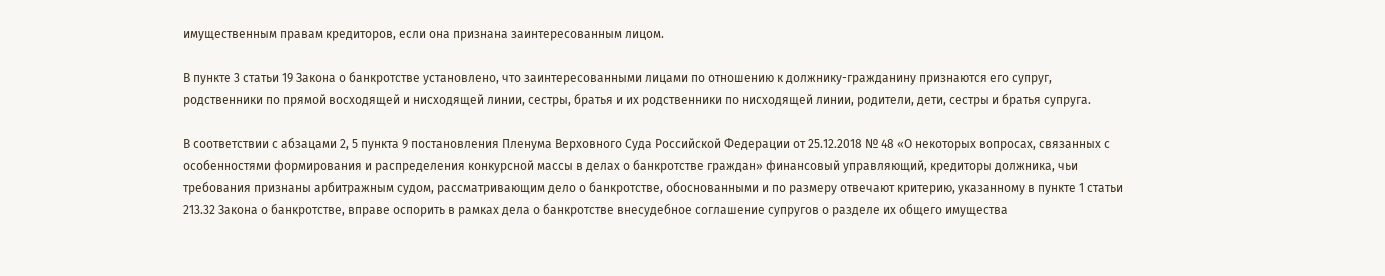имущественным правам кредиторов, если она признана заинтересованным лицом.

В пункте 3 статьи 19 Закона о банкротстве установлено, что заинтересованными лицами по отношению к должнику-гражданину признаются его супруг, родственники по прямой восходящей и нисходящей линии, сестры, братья и их родственники по нисходящей линии, родители, дети, сестры и братья супруга.

В соответствии с абзацами 2, 5 пункта 9 постановления Пленума Верховного Суда Российской Федерации от 25.12.2018 № 48 «О некоторых вопросах, связанных с особенностями формирования и распределения конкурсной массы в делах о банкротстве граждан» финансовый управляющий, кредиторы должника, чьи требования признаны арбитражным судом, рассматривающим дело о банкротстве, обоснованными и по размеру отвечают критерию, указанному в пункте 1 статьи 213.32 Закона о банкротстве, вправе оспорить в рамках дела о банкротстве внесудебное соглашение супругов о разделе их общего имущества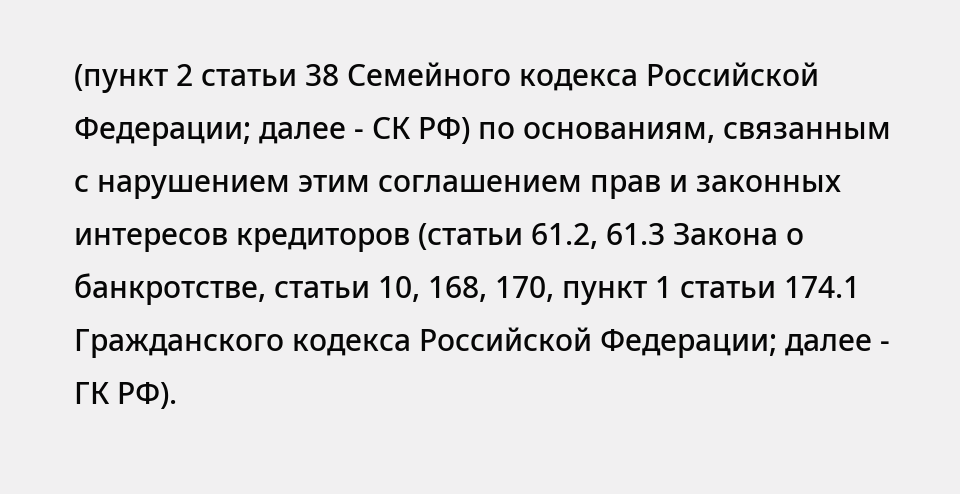(пункт 2 статьи 38 Семейного кодекса Российской Федерации; далее - СК РФ) по основаниям, связанным с нарушением этим соглашением прав и законных интересов кредиторов (статьи 61.2, 61.3 Закона о банкротстве, статьи 10, 168, 170, пункт 1 статьи 174.1 Гражданского кодекса Российской Федерации; далее - ГК РФ).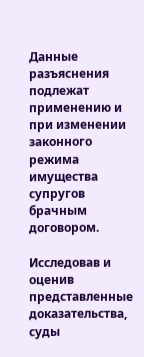Данные разъяснения подлежат применению и при изменении законного режима имущества супругов брачным договором.

Исследовав и оценив представленные доказательства, суды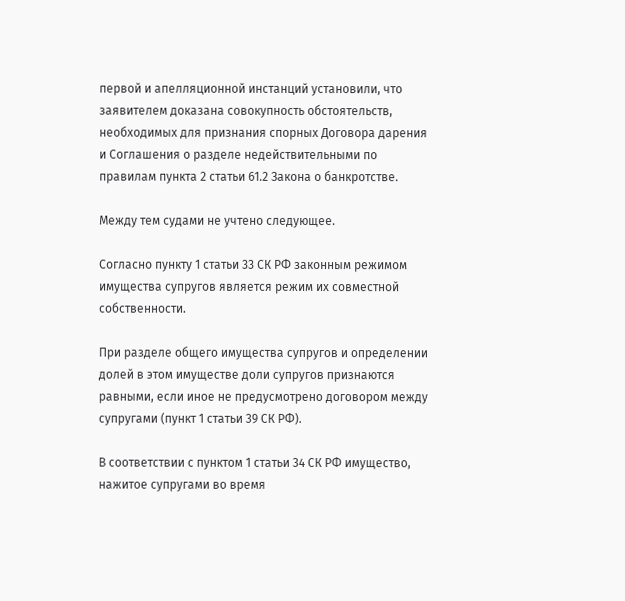первой и апелляционной инстанций установили, что заявителем доказана совокупность обстоятельств, необходимых для признания спорных Договора дарения и Соглашения о разделе недействительными по правилам пункта 2 статьи 61.2 Закона о банкротстве.

Между тем судами не учтено следующее.

Согласно пункту 1 статьи 33 СК РФ законным режимом имущества супругов является режим их совместной собственности.

При разделе общего имущества супругов и определении долей в этом имуществе доли супругов признаются равными, если иное не предусмотрено договором между супругами (пункт 1 статьи 39 СК РФ).

В соответствии с пунктом 1 статьи 34 СК РФ имущество, нажитое супругами во время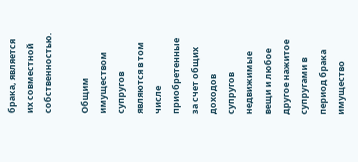брака, является их совместной собственностью.

Общим имуществом супругов являются в том числе приобретенные за счет общих доходов супругов недвижимые вещи и любое другое нажитое супругами в период брака имущество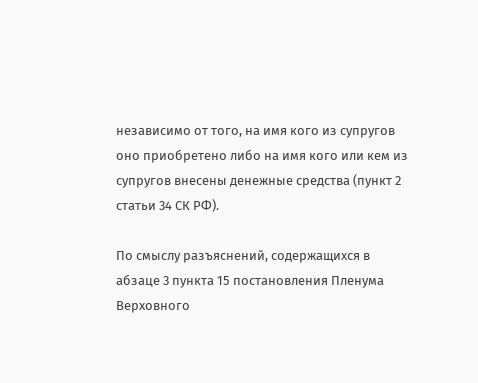независимо от того, на имя кого из супругов оно приобретено либо на имя кого или кем из супругов внесены денежные средства (пункт 2 статьи 34 СК РФ).

По смыслу разъяснений, содержащихся в абзаце 3 пункта 15 постановления Пленума Верховного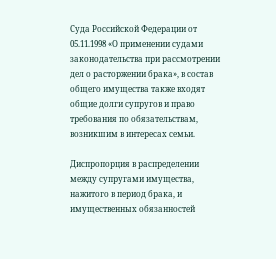Суда Российской Федерации от 05.11.1998 «О применении судами законодательства при рассмотрении дел о расторжении брака», в состав общего имущества также входят общие долги супругов и право требования по обязательствам, возникшим в интересах семьи.

Диспропорция в распределении между супругами имущества, нажитого в период брака, и имущественных обязанностей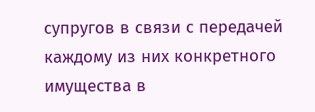супругов в связи с передачей каждому из них конкретного имущества в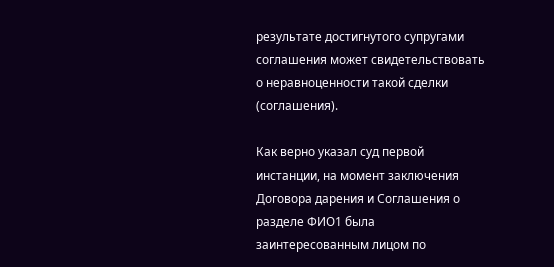результате достигнутого супругами соглашения может свидетельствовать о неравноценности такой сделки (соглашения).

Как верно указал суд первой инстанции, на момент заключения Договора дарения и Соглашения о разделе ФИО1 была заинтересованным лицом по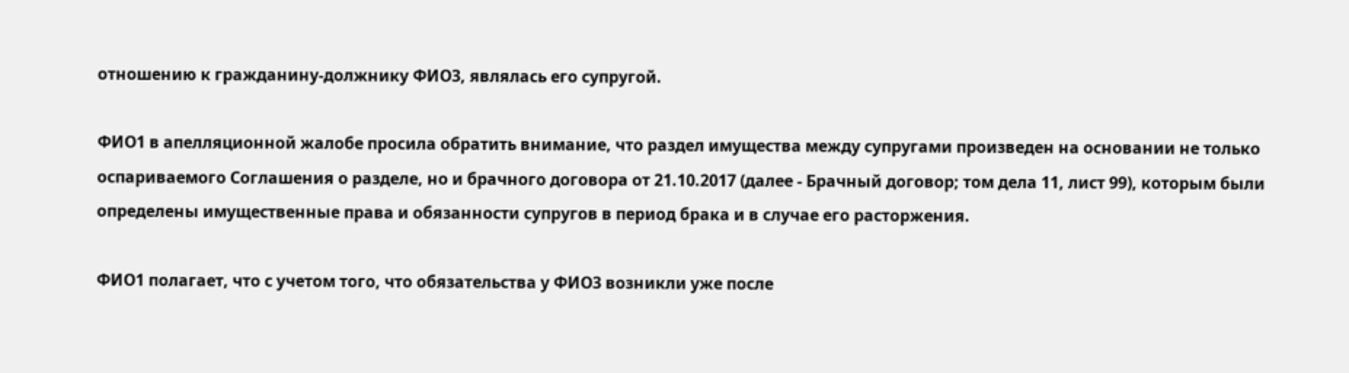отношению к гражданину-должнику ФИО3, являлась его супругой.

ФИО1 в апелляционной жалобе просила обратить внимание, что раздел имущества между супругами произведен на основании не только оспариваемого Соглашения о разделе, но и брачного договора от 21.10.2017 (далее - Брачный договор; том дела 11, лист 99), которым были определены имущественные права и обязанности супругов в период брака и в случае его расторжения.

ФИО1 полагает, что с учетом того, что обязательства у ФИО3 возникли уже после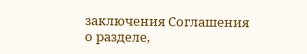заключения Соглашения о разделе,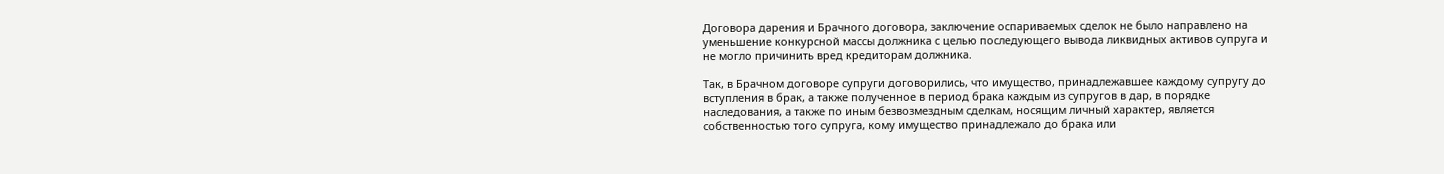Договора дарения и Брачного договора, заключение оспариваемых сделок не было направлено на уменьшение конкурсной массы должника с целью последующего вывода ликвидных активов супруга и не могло причинить вред кредиторам должника.

Так, в Брачном договоре супруги договорились, что имущество, принадлежавшее каждому супругу до вступления в брак, а также полученное в период брака каждым из супругов в дар, в порядке наследования, а также по иным безвозмездным сделкам, носящим личный характер, является собственностью того супруга, кому имущество принадлежало до брака или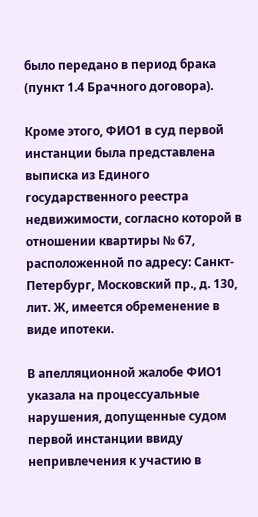было передано в период брака (пункт 1.4 Брачного договора).

Кроме этого, ФИО1 в суд первой инстанции была представлена выписка из Единого государственного реестра недвижимости, согласно которой в отношении квартиры № 67, расположенной по адресу: Санкт-Петербург, Московский пр., д. 130, лит. Ж, имеется обременение в виде ипотеки.

В апелляционной жалобе ФИО1 указала на процессуальные нарушения, допущенные судом первой инстанции ввиду непривлечения к участию в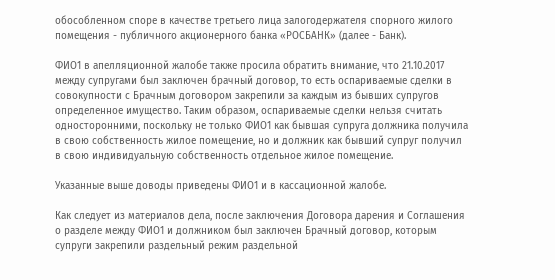обособленном споре в качестве третьего лица залогодержателя спорного жилого помещения - публичного акционерного банка «РОСБАНК» (далее - Банк).

ФИО1 в апелляционной жалобе также просила обратить внимание, что 21.10.2017 между супругами был заключен брачный договор, то есть оспариваемые сделки в совокупности с Брачным договором закрепили за каждым из бывших супругов определенное имущество. Таким образом, оспариваемые сделки нельзя считать односторонними, поскольку не только ФИО1 как бывшая супруга должника получила в свою собственность жилое помещение, но и должник как бывший супруг получил в свою индивидуальную собственность отдельное жилое помещение.

Указанные выше доводы приведены ФИО1 и в кассационной жалобе.

Как следует из материалов дела, после заключения Договора дарения и Соглашения о разделе между ФИО1 и должником был заключен Брачный договор, которым супруги закрепили раздельный режим раздельной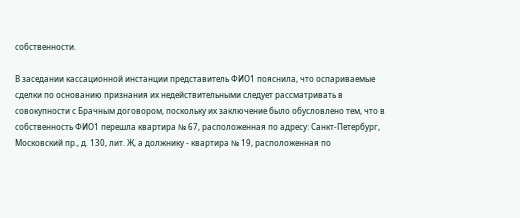собственности.

В заседании кассационной инстанции представитель ФИО1 пояснила, что оспариваемые сделки по основанию признания их недействительными следует рассматривать в совокупности с Брачным договором, поскольку их заключение было обусловлено тем, что в собственность ФИО1 перешла квартира № 67, расположенная по адресу: Санкт-Петербург, Московский пр., д. 130, лит. Ж, а должнику - квартира № 19, расположенная по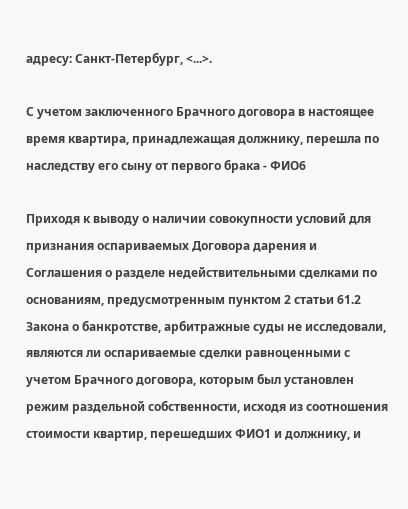адресу: Санкт-Петербург, <...>.

С учетом заключенного Брачного договора в настоящее время квартира, принадлежащая должнику, перешла по наследству его сыну от первого брака - ФИО6

Приходя к выводу о наличии совокупности условий для признания оспариваемых Договора дарения и Соглашения о разделе недействительными сделками по основаниям, предусмотренным пунктом 2 статьи 61.2 Закона о банкротстве, арбитражные суды не исследовали, являются ли оспариваемые сделки равноценными с учетом Брачного договора, которым был установлен режим раздельной собственности, исходя из соотношения стоимости квартир, перешедших ФИО1 и должнику, и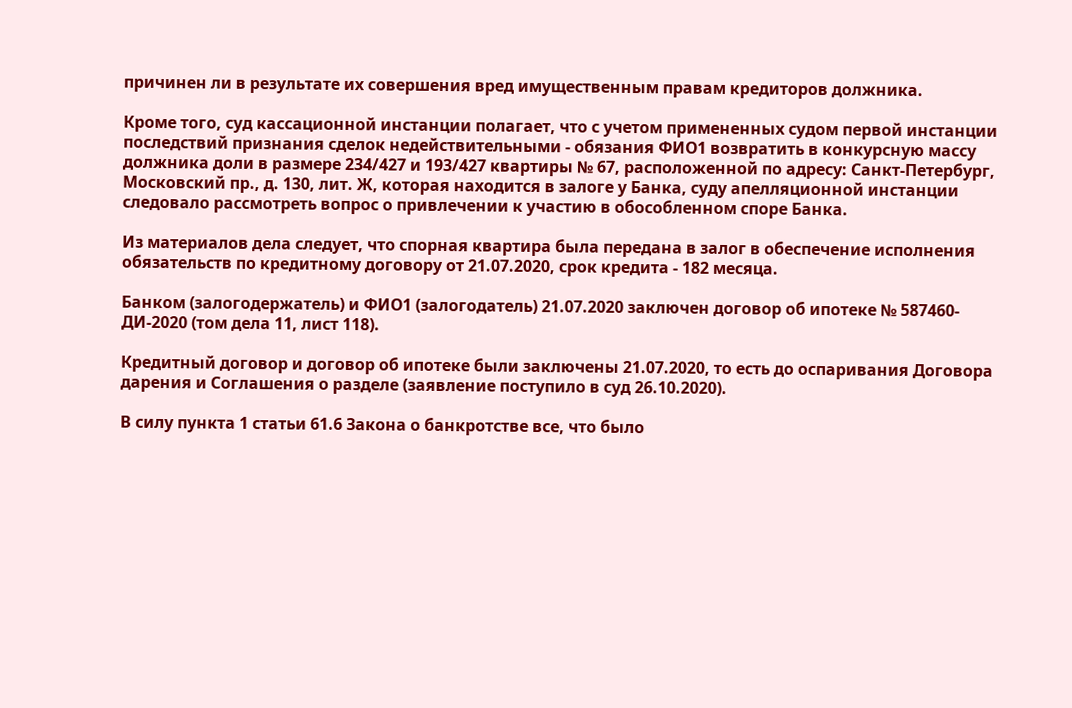причинен ли в результате их совершения вред имущественным правам кредиторов должника.

Кроме того, суд кассационной инстанции полагает, что с учетом примененных судом первой инстанции последствий признания сделок недействительными - обязания ФИО1 возвратить в конкурсную массу должника доли в размере 234/427 и 193/427 квартиры № 67, расположенной по адресу: Санкт-Петербург, Московский пр., д. 130, лит. Ж, которая находится в залоге у Банка, суду апелляционной инстанции следовало рассмотреть вопрос о привлечении к участию в обособленном споре Банка.

Из материалов дела следует, что спорная квартира была передана в залог в обеспечение исполнения обязательств по кредитному договору от 21.07.2020, срок кредита - 182 месяца.

Банком (залогодержатель) и ФИО1 (залогодатель) 21.07.2020 заключен договор об ипотеке № 587460-ДИ-2020 (том дела 11, лист 118).

Кредитный договор и договор об ипотеке были заключены 21.07.2020, то есть до оспаривания Договора дарения и Соглашения о разделе (заявление поступило в суд 26.10.2020).

В силу пункта 1 статьи 61.6 Закона о банкротстве все, что было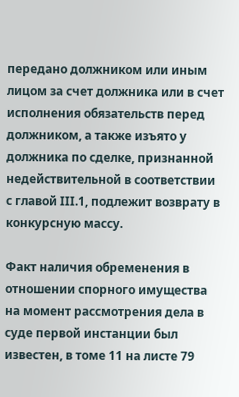передано должником или иным лицом за счет должника или в счет исполнения обязательств перед должником, а также изъято у должника по сделке, признанной недействительной в соответствии с главой III.1, подлежит возврату в конкурсную массу.

Факт наличия обременения в отношении спорного имущества на момент рассмотрения дела в суде первой инстанции был известен, в томе 11 на листе 79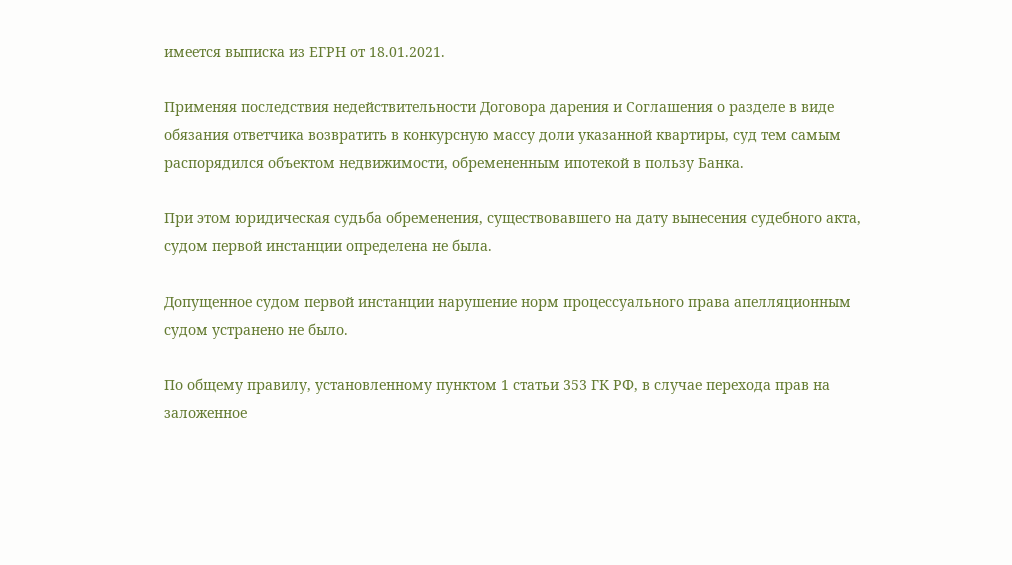имеется выписка из ЕГРН от 18.01.2021.

Применяя последствия недействительности Договора дарения и Соглашения о разделе в виде обязания ответчика возвратить в конкурсную массу доли указанной квартиры, суд тем самым распорядился объектом недвижимости, обремененным ипотекой в пользу Банка.

При этом юридическая судьба обременения, существовавшего на дату вынесения судебного акта, судом первой инстанции определена не была.

Допущенное судом первой инстанции нарушение норм процессуального права апелляционным судом устранено не было.

По общему правилу, установленному пунктом 1 статьи 353 ГК РФ, в случае перехода прав на заложенное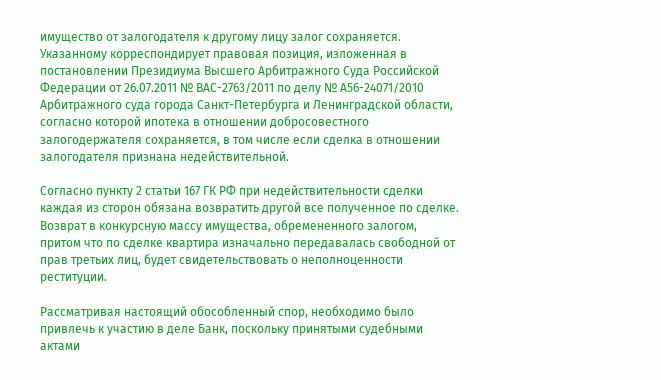имущество от залогодателя к другому лицу залог сохраняется. Указанному корреспондирует правовая позиция, изложенная в постановлении Президиума Высшего Арбитражного Суда Российской Федерации от 26.07.2011 № ВАС-2763/2011 по делу № А56-24071/2010 Арбитражного суда города Санкт-Петербурга и Ленинградской области, согласно которой ипотека в отношении добросовестного залогодержателя сохраняется, в том числе если сделка в отношении залогодателя признана недействительной.

Согласно пункту 2 статьи 167 ГК РФ при недействительности сделки каждая из сторон обязана возвратить другой все полученное по сделке. Возврат в конкурсную массу имущества, обремененного залогом, притом что по сделке квартира изначально передавалась свободной от прав третьих лиц, будет свидетельствовать о неполноценности реституции.

Рассматривая настоящий обособленный спор, необходимо было привлечь к участию в деле Банк, поскольку принятыми судебными актами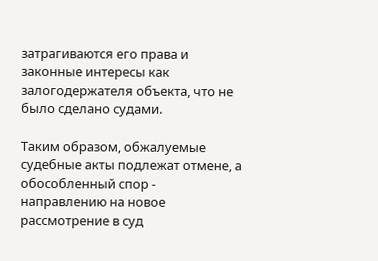затрагиваются его права и законные интересы как залогодержателя объекта, что не было сделано судами.

Таким образом, обжалуемые судебные акты подлежат отмене, а обособленный спор - направлению на новое рассмотрение в суд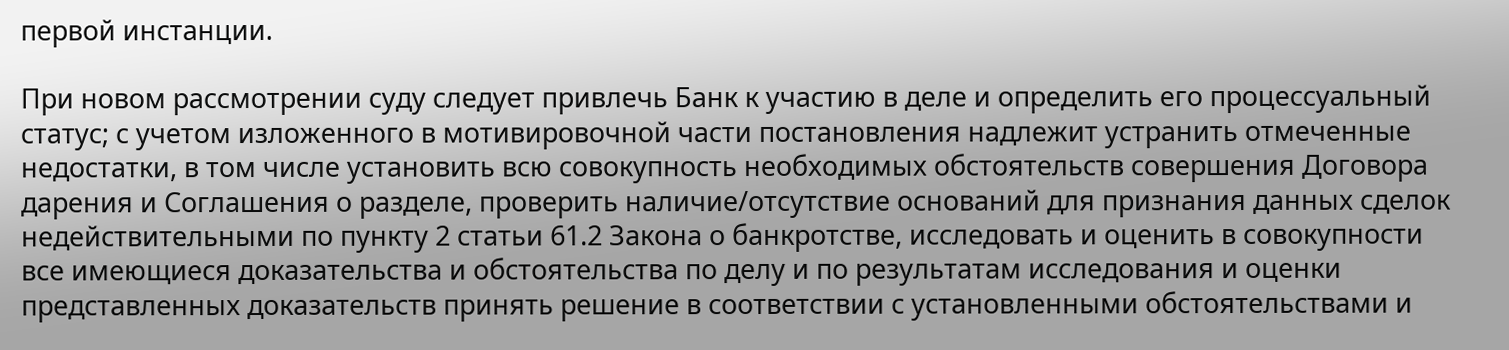первой инстанции.

При новом рассмотрении суду следует привлечь Банк к участию в деле и определить его процессуальный статус; с учетом изложенного в мотивировочной части постановления надлежит устранить отмеченные недостатки, в том числе установить всю совокупность необходимых обстоятельств совершения Договора дарения и Соглашения о разделе, проверить наличие/отсутствие оснований для признания данных сделок недействительными по пункту 2 статьи 61.2 Закона о банкротстве, исследовать и оценить в совокупности все имеющиеся доказательства и обстоятельства по делу и по результатам исследования и оценки представленных доказательств принять решение в соответствии с установленными обстоятельствами и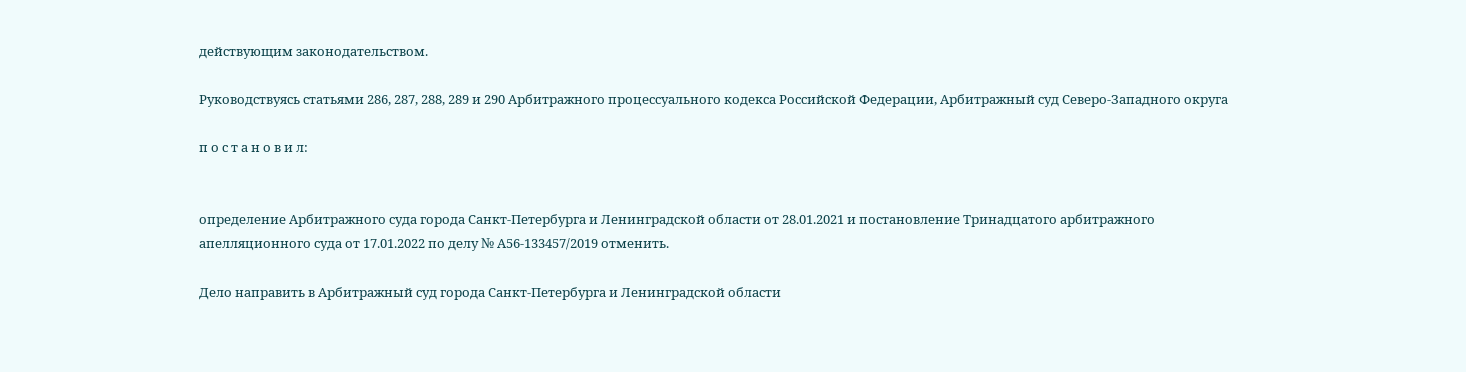действующим законодательством.

Руководствуясь статьями 286, 287, 288, 289 и 290 Арбитражного процессуального кодекса Российской Федерации, Арбитражный суд Северо-Западного округа

п о с т а н о в и л:


определение Арбитражного суда города Санкт-Петербурга и Ленинградской области от 28.01.2021 и постановление Тринадцатого арбитражного апелляционного суда от 17.01.2022 по делу № А56-133457/2019 отменить.

Дело направить в Арбитражный суд города Санкт-Петербурга и Ленинградской области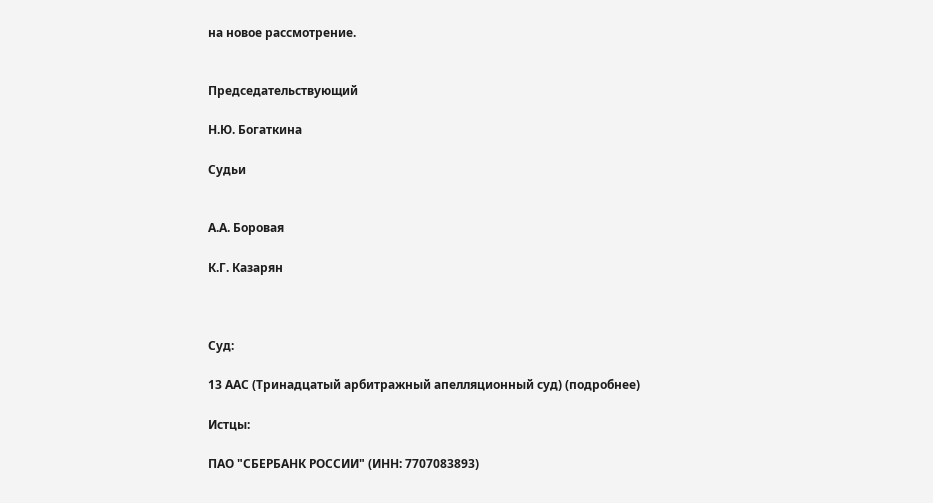на новое рассмотрение.


Председательствующий

Н.Ю. Богаткина

Судьи


А.А. Боровая

К.Г. Казарян



Суд:

13 ААС (Тринадцатый арбитражный апелляционный суд) (подробнее)

Истцы:

ПАО "СБЕРБАНК РОССИИ" (ИНН: 7707083893)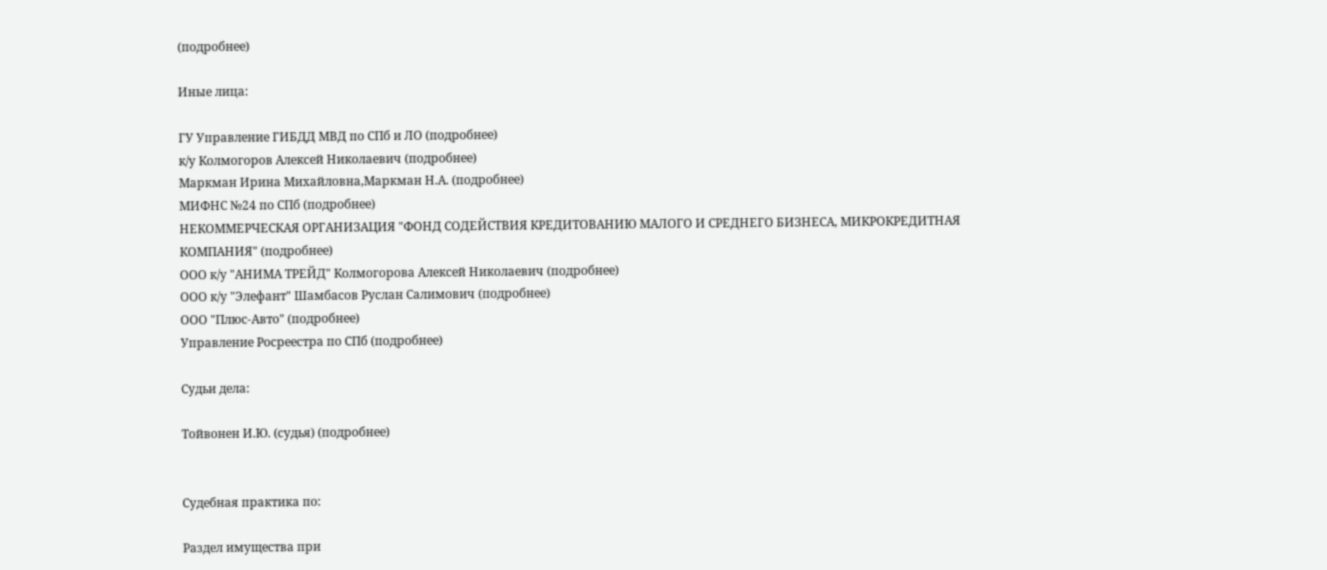(подробнее)

Иные лица:

ГУ Управление ГИБДД МВД по СПб и ЛО (подробнее)
к/у Колмогоров Алексей Николаевич (подробнее)
Маркман Ирина Михайловна,Маркман Н.А. (подробнее)
МИФНС №24 по СПб (подробнее)
НЕКОММЕРЧЕСКАЯ ОРГАНИЗАЦИЯ "ФОНД СОДЕЙСТВИЯ КРЕДИТОВАНИЮ МАЛОГО И СРЕДНЕГО БИЗНЕСА, МИКРОКРЕДИТНАЯ КОМПАНИЯ" (подробнее)
ООО к/у "АНИМА ТРЕЙД" Колмогорова Алексей Николаевич (подробнее)
ООО к/у "Элефант" Шамбасов Руслан Салимович (подробнее)
ООО "Плюс-Авто" (подробнее)
Управление Росреестра по СПб (подробнее)

Судьи дела:

Тойвонен И.Ю. (судья) (подробнее)


Судебная практика по:

Раздел имущества при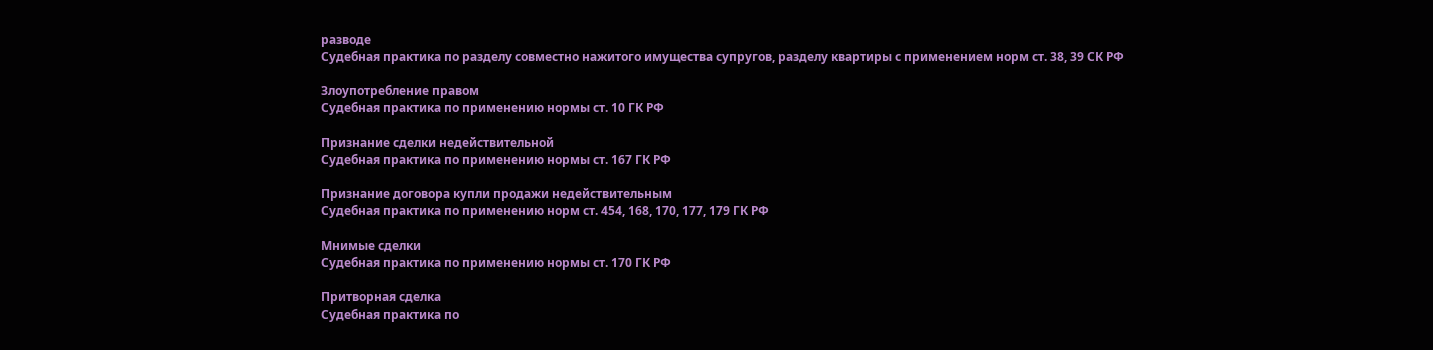разводе
Судебная практика по разделу совместно нажитого имущества супругов, разделу квартиры с применением норм ст. 38, 39 СК РФ

Злоупотребление правом
Судебная практика по применению нормы ст. 10 ГК РФ

Признание сделки недействительной
Судебная практика по применению нормы ст. 167 ГК РФ

Признание договора купли продажи недействительным
Судебная практика по применению норм ст. 454, 168, 170, 177, 179 ГК РФ

Мнимые сделки
Судебная практика по применению нормы ст. 170 ГК РФ

Притворная сделка
Судебная практика по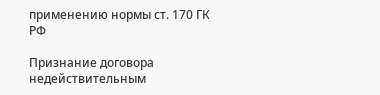применению нормы ст. 170 ГК РФ

Признание договора недействительным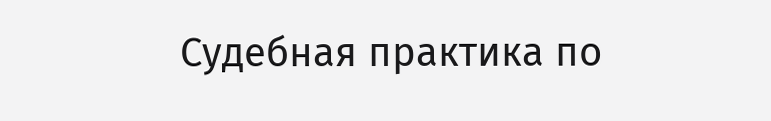Судебная практика по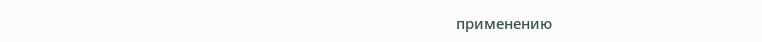применению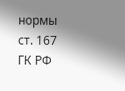нормы ст. 167 ГК РФ